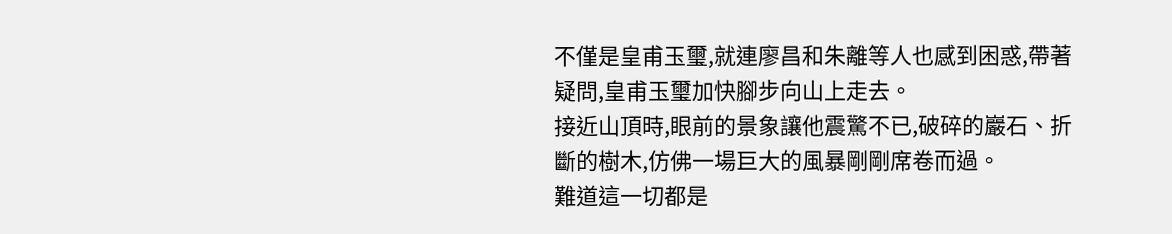不僅是皇甫玉璽,就連廖昌和朱離等人也感到困惑,帶著疑問,皇甫玉璽加快腳步向山上走去。
接近山頂時,眼前的景象讓他震驚不已,破碎的巖石、折斷的樹木,仿佛一場巨大的風暴剛剛席卷而過。
難道這一切都是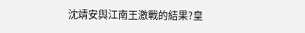沈靖安與江南王激戰的結果?皇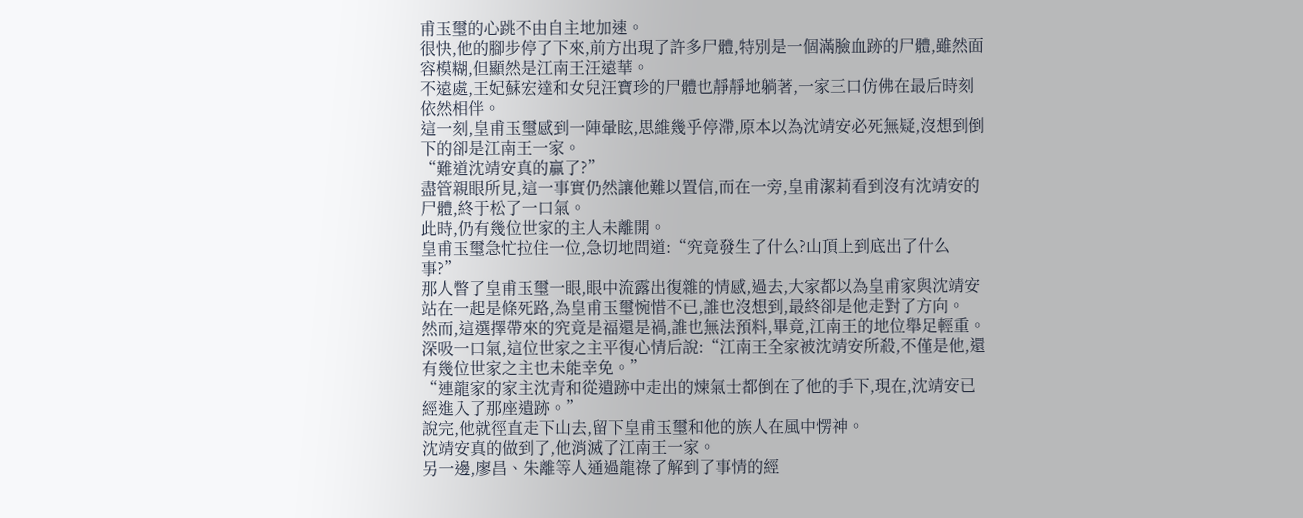甫玉璽的心跳不由自主地加速。
很快,他的腳步停了下來,前方出現了許多尸體,特別是一個滿臉血跡的尸體,雖然面容模糊,但顯然是江南王汪遠華。
不遠處,王妃蘇宏達和女兒汪寶珍的尸體也靜靜地躺著,一家三口仿佛在最后時刻依然相伴。
這一刻,皇甫玉璽感到一陣暈眩,思維幾乎停滯,原本以為沈靖安必死無疑,沒想到倒下的卻是江南王一家。
“難道沈靖安真的贏了?”
盡管親眼所見,這一事實仍然讓他難以置信,而在一旁,皇甫潔莉看到沒有沈靖安的尸體,終于松了一口氣。
此時,仍有幾位世家的主人未離開。
皇甫玉璽急忙拉住一位,急切地問道:“究竟發生了什么?山頂上到底出了什么事?”
那人瞥了皇甫玉璽一眼,眼中流露出復雜的情感,過去,大家都以為皇甫家與沈靖安站在一起是條死路,為皇甫玉璽惋惜不已,誰也沒想到,最終卻是他走對了方向。
然而,這選擇帶來的究竟是福還是禍,誰也無法預料,畢竟,江南王的地位舉足輕重。
深吸一口氣,這位世家之主平復心情后說:“江南王全家被沈靖安所殺,不僅是他,還有幾位世家之主也未能幸免。”
“連龍家的家主沈青和從遺跡中走出的煉氣士都倒在了他的手下,現在,沈靖安已經進入了那座遺跡。”
說完,他就徑直走下山去,留下皇甫玉璽和他的族人在風中愣神。
沈靖安真的做到了,他消滅了江南王一家。
另一邊,廖昌、朱離等人通過龍祿了解到了事情的經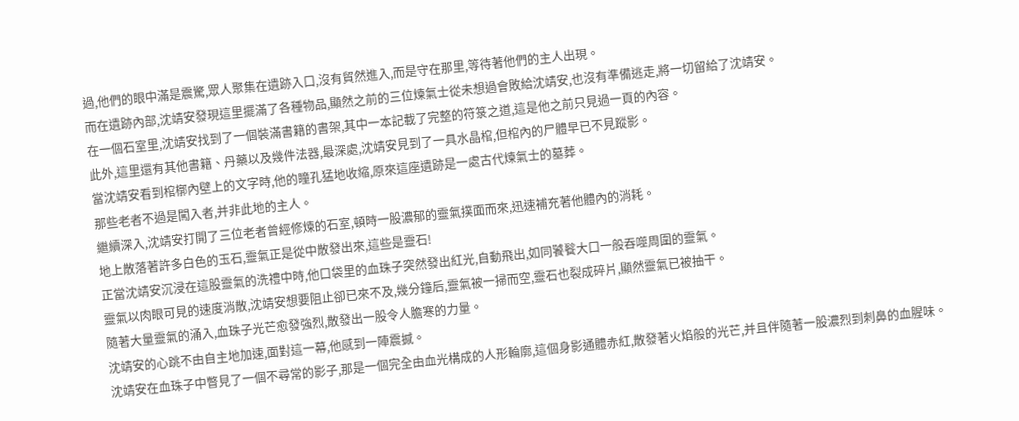過,他們的眼中滿是震驚,眾人聚集在遺跡入口,沒有貿然進入,而是守在那里,等待著他們的主人出現。
而在遺跡內部,沈靖安發現這里擺滿了各種物品,顯然之前的三位煉氣士從未想過會敗給沈靖安,也沒有準備逃走,將一切留給了沈靖安。
在一個石室里,沈靖安找到了一個裝滿書籍的書架,其中一本記載了完整的符箓之道,這是他之前只見過一頁的內容。
此外,這里還有其他書籍、丹藥以及幾件法器,最深處,沈靖安見到了一具水晶棺,但棺內的尸體早已不見蹤影。
當沈靖安看到棺槨內壁上的文字時,他的瞳孔猛地收縮,原來這座遺跡是一處古代煉氣士的墓葬。
那些老者不過是闖入者,并非此地的主人。
繼續深入,沈靖安打開了三位老者曾經修煉的石室,頓時一股濃郁的靈氣撲面而來,迅速補充著他體內的消耗。
地上散落著許多白色的玉石,靈氣正是從中散發出來,這些是靈石!
正當沈靖安沉浸在這股靈氣的洗禮中時,他口袋里的血珠子突然發出紅光,自動飛出,如同饕餮大口一般吞噬周圍的靈氣。
靈氣以肉眼可見的速度消散,沈靖安想要阻止卻已來不及,幾分鐘后,靈氣被一掃而空,靈石也裂成碎片,顯然靈氣已被抽干。
隨著大量靈氣的涌入,血珠子光芒愈發強烈,散發出一股令人膽寒的力量。
沈靖安的心跳不由自主地加速,面對這一幕,他感到一陣震撼。
沈靖安在血珠子中瞥見了一個不尋常的影子,那是一個完全由血光構成的人形輪廓,這個身影通體赤紅,散發著火焰般的光芒,并且伴隨著一股濃烈到刺鼻的血腥味。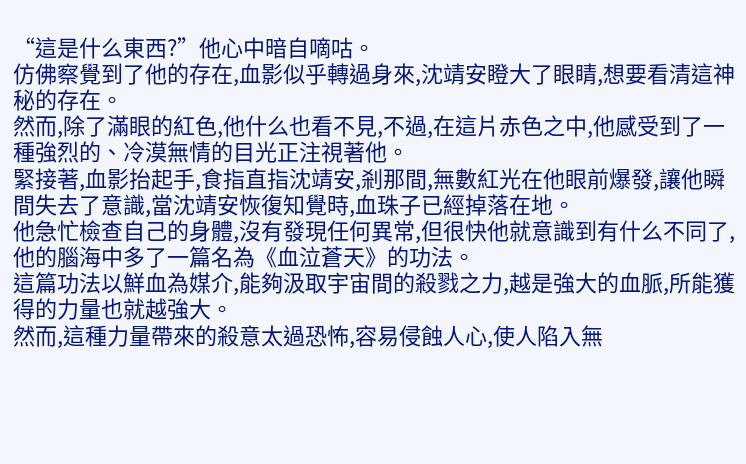“這是什么東西?”他心中暗自嘀咕。
仿佛察覺到了他的存在,血影似乎轉過身來,沈靖安瞪大了眼睛,想要看清這神秘的存在。
然而,除了滿眼的紅色,他什么也看不見,不過,在這片赤色之中,他感受到了一種強烈的、冷漠無情的目光正注視著他。
緊接著,血影抬起手,食指直指沈靖安,剎那間,無數紅光在他眼前爆發,讓他瞬間失去了意識,當沈靖安恢復知覺時,血珠子已經掉落在地。
他急忙檢查自己的身體,沒有發現任何異常,但很快他就意識到有什么不同了,他的腦海中多了一篇名為《血泣蒼天》的功法。
這篇功法以鮮血為媒介,能夠汲取宇宙間的殺戮之力,越是強大的血脈,所能獲得的力量也就越強大。
然而,這種力量帶來的殺意太過恐怖,容易侵蝕人心,使人陷入無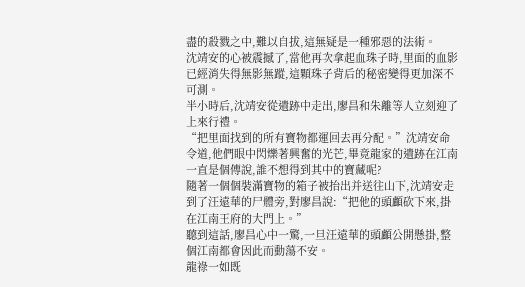盡的殺戮之中,難以自拔,這無疑是一種邪惡的法術。
沈靖安的心被震撼了,當他再次拿起血珠子時,里面的血影已經消失得無影無蹤,這顆珠子背后的秘密變得更加深不可測。
半小時后,沈靖安從遺跡中走出,廖昌和朱離等人立刻迎了上來行禮。
“把里面找到的所有寶物都運回去再分配。”沈靖安命令道,他們眼中閃爍著興奮的光芒,畢竟龍家的遺跡在江南一直是個傳說,誰不想得到其中的寶藏呢?
隨著一個個裝滿寶物的箱子被抬出并送往山下,沈靖安走到了汪遠華的尸體旁,對廖昌說:“把他的頭顱砍下來,掛在江南王府的大門上。”
聽到這話,廖昌心中一驚,一旦汪遠華的頭顱公開懸掛,整個江南都會因此而動蕩不安。
龍祿一如既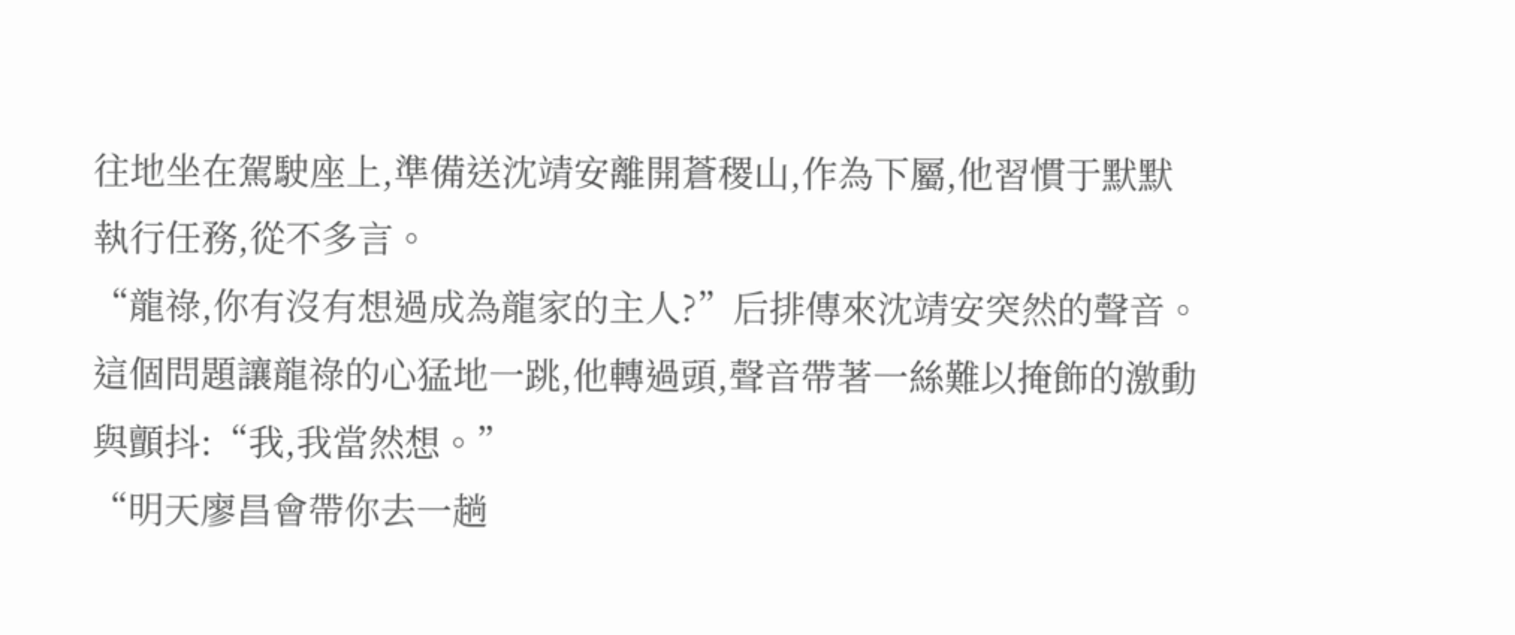往地坐在駕駛座上,準備送沈靖安離開蒼稷山,作為下屬,他習慣于默默執行任務,從不多言。
“龍祿,你有沒有想過成為龍家的主人?”后排傳來沈靖安突然的聲音。
這個問題讓龍祿的心猛地一跳,他轉過頭,聲音帶著一絲難以掩飾的激動與顫抖:“我,我當然想。”
“明天廖昌會帶你去一趟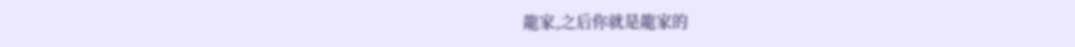龍家,之后你就是龍家的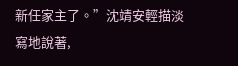新任家主了。”沈靖安輕描淡寫地說著,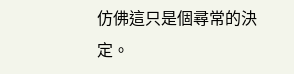仿佛這只是個尋常的決定。